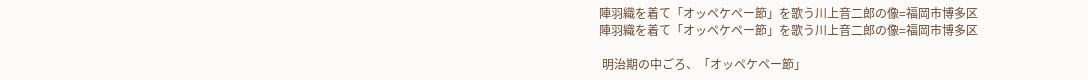陣羽織を着て「オッペケペー節」を歌う川上音二郎の像=福岡市博多区
陣羽織を着て「オッペケペー節」を歌う川上音二郎の像=福岡市博多区

 明治期の中ごろ、「オッペケペー節」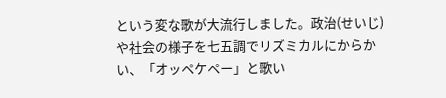という変な歌が大流行しました。政治(せいじ)や社会の様子を七五調でリズミカルにからかい、「オッペケペー」と歌い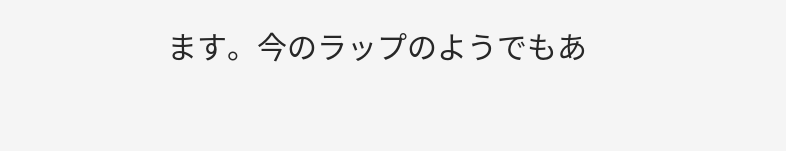ます。今のラップのようでもあ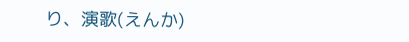り、演歌(えんか)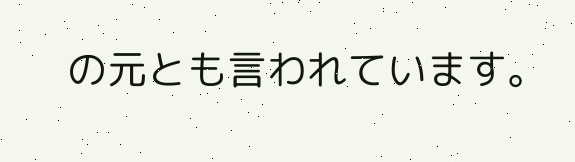の元とも言われています。